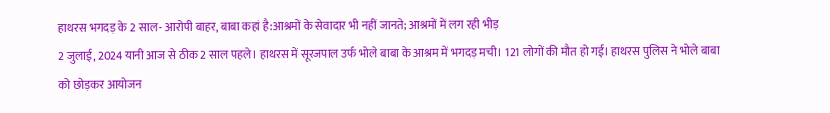हाथरस भगदड़ के 2 साल- आरोपी बाहर, बाबा कहां है:आश्रमों के सेवादार भी नहीं जानते; आश्रमों में लग रही भीड़
2 जुलाई, 2024 यानी आज से ठीक 2 साल पहले। हाथरस में सूरजपाल उर्फ भोले बाबा के आश्रम में भगदड़ मची। 121 लोगों की मौत हो गई। हाथरस पुलिस ने भोले बाबा को छोड़कर आयोजन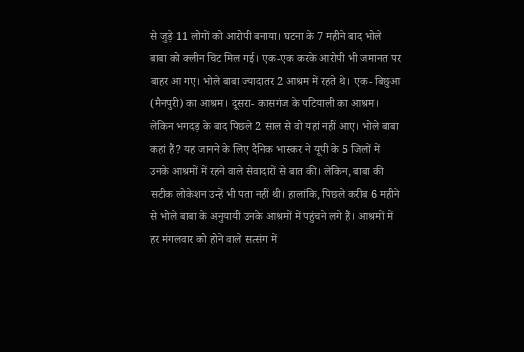से जुड़े 11 लोगों को आरोपी बनाया। घटना के 7 महीने बाद भोले बाबा को क्लीन चिट मिल गई। एक-एक करके आरोपी भी जमानत पर बाहर आ गए। भोले बाबा ज्यादातर 2 आश्रम में रहते थे। एक- बिछुआ (मैनपुरी) का आश्रम। दूसरा- कासगंज के पटियाली का आश्रम। लेकिन भगदड़ के बाद पिछले 2 साल से वो यहां नहीं आए। भोले बाबा कहां हैं? यह जानने के लिए दैनिक भास्कर ने यूपी के 5 जिलों में उनके आश्रमों में रहने वाले सेवादारों से बात की। लेकिन, बाबा की सटीक लोकेशन उन्हें भी पता नहीं थी। हालांकि, पिछले करीब 6 महीने से भोले बाबा के अनुयायी उनके आश्रमों में पहुंचने लगे हैं। आश्रमों में हर मंगलवार को होने वाले सत्संग में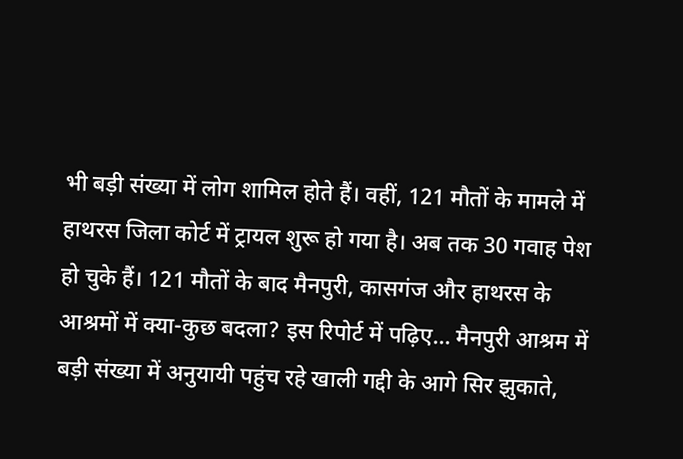भी बड़ी संख्या में लोग शामिल होते हैं। वहीं, 121 मौतों के मामले में हाथरस जिला कोर्ट में ट्रायल शुरू हो गया है। अब तक 30 गवाह पेश हो चुके हैं। 121 मौतों के बाद मैनपुरी, कासगंज और हाथरस के आश्रमों में क्या-कुछ बदला? इस रिपोर्ट में पढ़िए… मैनपुरी आश्रम में बड़ी संख्या में अनुयायी पहुंच रहे खाली गद्दी के आगे सिर झुकाते,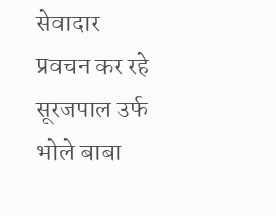सेवादार प्रवचन कर रहे सूरजपाल उर्फ भोले बाबा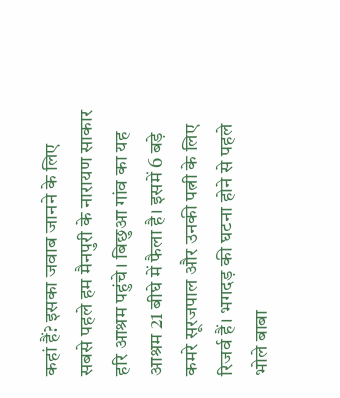कहां हैं? इसका जवाब जानने के लिए सबसे पहले हम मैनपुरी के नारायण साकार हरि आश्रम पहुंचे। बिछुआ गांव का यह आश्रम 21 बीघे में फैला है। इसमें 6 बड़े कमरे सूरजपाल और उनकी पत्नी के लिए रिजर्व हैं। भगदड़ की घटना होने से पहले भोले बाबा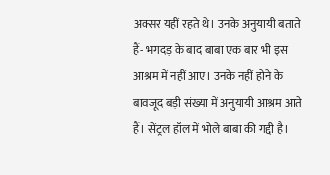अक्सर यहीं रहते थे। उनके अनुयायी बताते हैं- भगदड़ के बाद बाबा एक बार भी इस आश्रम में नहीं आए। उनके नहीं होने के बावजूद बड़ी संख्या में अनुयायी आश्रम आते हैं। सेंट्रल हॉल में भोले बाबा की गद्दी है।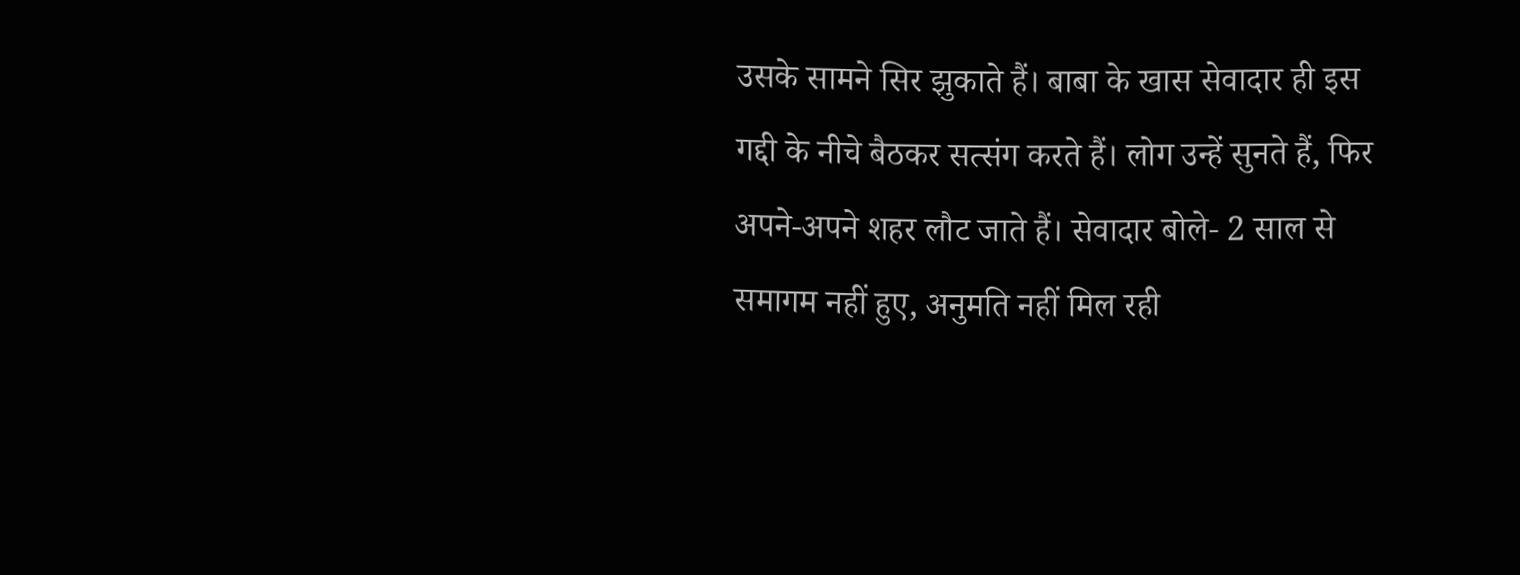उसके सामने सिर झुकाते हैं। बाबा के खास सेवादार ही इस गद्दी के नीचे बैठकर सत्संग करते हैं। लोग उन्हें सुनते हैं, फिर अपने-अपने शहर लौट जाते हैं। सेवादार बोले- 2 साल से समागम नहीं हुए, अनुमति नहीं मिल रही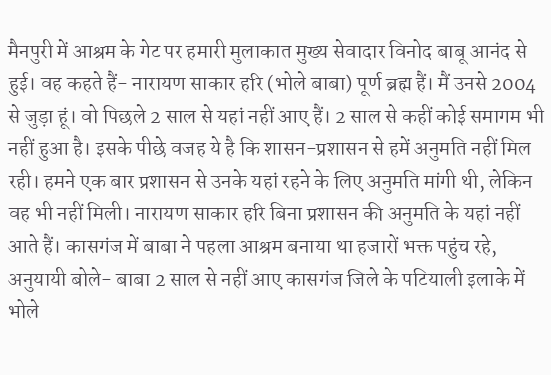मैनपुरी में आश्रम के गेट पर हमारी मुलाकात मुख्य सेवादार विनोद बाबू आनंद से हुई। वह कहते हैं- नारायण साकार हरि (भोले बाबा) पूर्ण ब्रह्म हैं। मैं उनसे 2004 से जुड़ा हूं। वो पिछले 2 साल से यहां नहीं आए हैं। 2 साल से कहीं कोई समागम भी नहीं हुआ है। इसके पीछे वजह ये है कि शासन-प्रशासन से हमें अनुमति नहीं मिल रही। हमने एक बार प्रशासन से उनके यहां रहने के लिए अनुमति मांगी थी, लेकिन वह भी नहीं मिली। नारायण साकार हरि बिना प्रशासन की अनुमति के यहां नहीं आते हैं। कासगंज में बाबा ने पहला आश्रम बनाया था हजारों भक्त पहुंच रहे, अनुयायी बोले- बाबा 2 साल से नहीं आए कासगंज जिले के पटियाली इलाके में भोले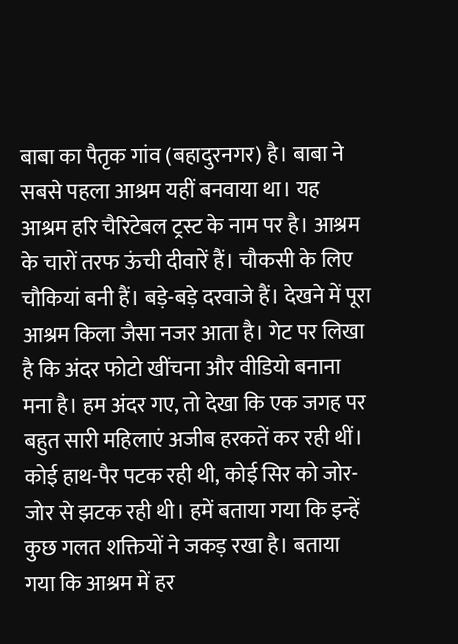बाबा का पैतृक गांव (बहादुरनगर) है। बाबा ने सबसे पहला आश्रम यहीं बनवाया था। यह आश्रम हरि चैरिटेबल ट्रस्ट के नाम पर है। आश्रम के चारों तरफ ऊंची दीवारें हैं। चौकसी के लिए चौकियां बनी हैं। बड़े-बड़े दरवाजे हैं। देखने में पूरा आश्रम किला जैसा नजर आता है। गेट पर लिखा है कि अंदर फोटो खींचना और वीडियो बनाना मना है। हम अंदर गए, तो देखा कि एक जगह पर बहुत सारी महिलाएं अजीब हरकतें कर रही थीं। कोई हाथ-पैर पटक रही थी, कोई सिर को जोर-जोर से झटक रही थी। हमें बताया गया कि इन्हें कुछ गलत शक्तियों ने जकड़ रखा है। बताया गया कि आश्रम में हर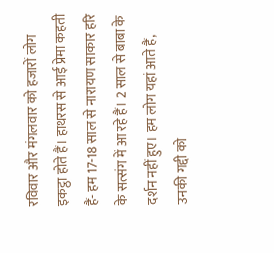रविवार और मंगलवार को हजारों लोग इकट्ठा होते हैं। हाथरस से आई प्रेमा कहती हैं- हम 17-18 साल से नारायण साकार हरि के सत्संग में आ रहे हैं। 2 साल से बाबा के दर्शन नहीं हुए। हम लोग यहां आते हैं, उनकी गद्दी को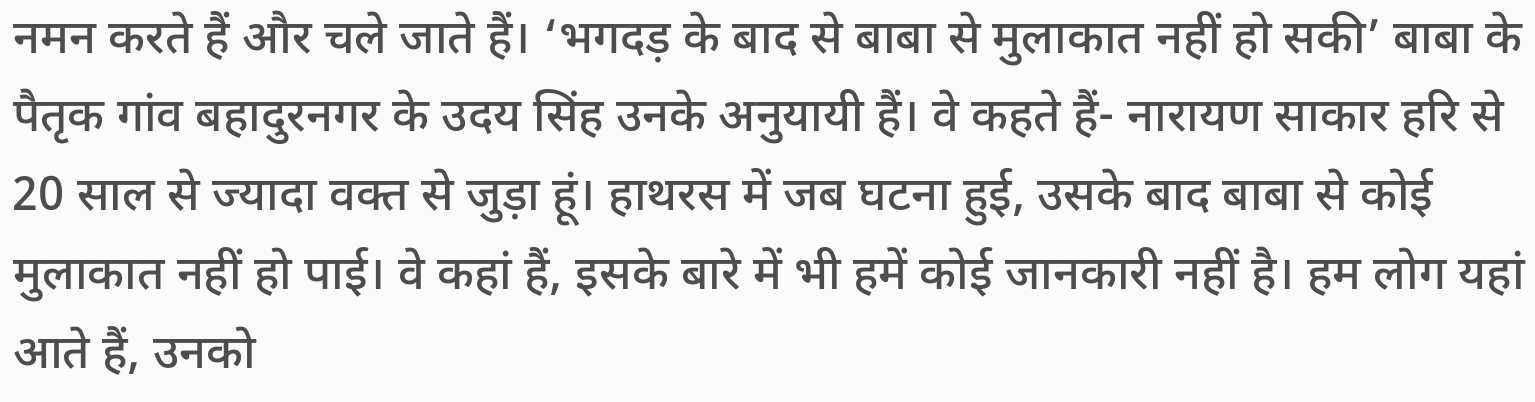नमन करते हैं और चले जाते हैं। ‘भगदड़ के बाद से बाबा से मुलाकात नहीं हो सकी’ बाबा के पैतृक गांव बहादुरनगर के उदय सिंह उनके अनुयायी हैं। वे कहते हैं- नारायण साकार हरि से 20 साल से ज्यादा वक्त से जुड़ा हूं। हाथरस में जब घटना हुई, उसके बाद बाबा से कोई मुलाकात नहीं हो पाई। वे कहां हैं, इसके बारे में भी हमें कोई जानकारी नहीं है। हम लोग यहां आते हैं, उनको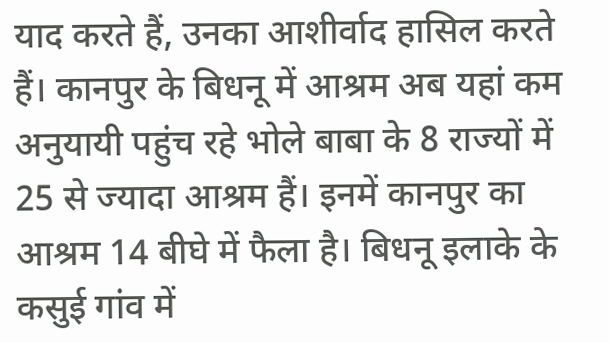याद करते हैं, उनका आशीर्वाद हासिल करते हैं। कानपुर के बिधनू में आश्रम अब यहां कम अनुयायी पहुंच रहे भोले बाबा के 8 राज्यों में 25 से ज्यादा आश्रम हैं। इनमें कानपुर का आश्रम 14 बीघे में फैला है। बिधनू इलाके के कसुई गांव में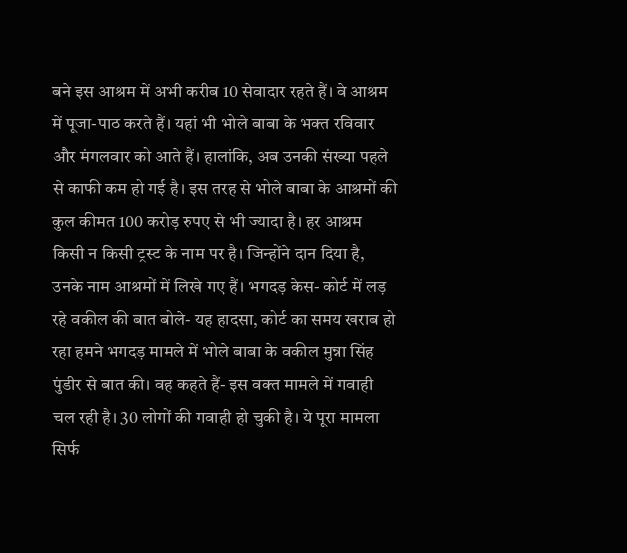बने इस आश्रम में अभी करीब 10 सेवादार रहते हैं। वे आश्रम में पूजा-पाठ करते हैं। यहां भी भोले बाबा के भक्त रविवार और मंगलवार को आते हैं। हालांकि, अब उनकी संख्या पहले से काफी कम हो गई है। इस तरह से भोले बाबा के आश्रमों की कुल कीमत 100 करोड़ रुपए से भी ज्यादा है। हर आश्रम किसी न किसी ट्रस्ट के नाम पर है। जिन्होंने दान दिया है, उनके नाम आश्रमों में लिखे गए हैं। भगदड़ केस- कोर्ट में लड़ रहे वकील की बात बोले- यह हादसा, कोर्ट का समय खराब हो रहा हमने भगदड़ मामले में भोले बाबा के वकील मुन्ना सिंह पुंडीर से बात की। वह कहते हैं- इस वक्त मामले में गवाही चल रही है। 30 लोगों की गवाही हो चुकी है। ये पूरा मामला सिर्फ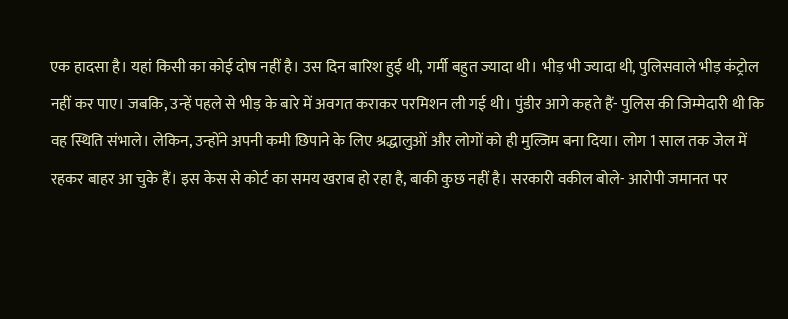एक हादसा है। यहां किसी का कोई दोष नहीं है। उस दिन बारिश हुई थी, गर्मी बहुत ज्यादा थी। भीड़ भी ज्यादा थी, पुलिसवाले भीड़ कंट्रोल नहीं कर पाए। जबकि, उन्हें पहले से भीड़ के बारे में अवगत कराकर परमिशन ली गई थी। पुंडीर आगे कहते हैं- पुलिस की जिम्मेदारी थी कि वह स्थिति संभाले। लेकिन, उन्होंने अपनी कमी छिपाने के लिए श्रद्धालुओं और लोगों को ही मुल्जिम बना दिया। लोग 1 साल तक जेल में रहकर बाहर आ चुके हैं। इस केस से कोर्ट का समय खराब हो रहा है, बाकी कुछ नहीं है। सरकारी वकील बोले- आरोपी जमानत पर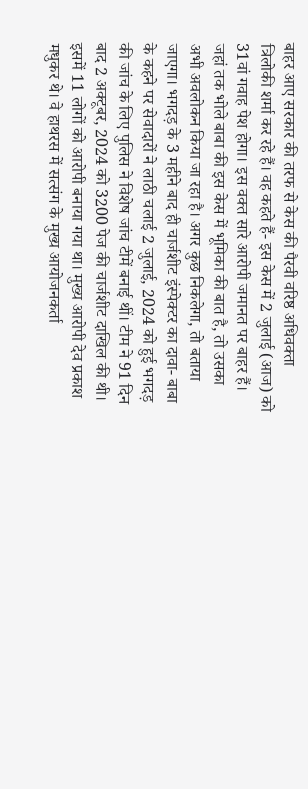बाहर आए सरकार की तरफ से केस की पैरवी वरिष्ठ अधिवक्ता त्रिलोकी शर्मा कर रहे हैं। वह कहते हैं- इस केस में 2 जुलाई (आज) को 31वां गवाह पेश होगा। इस वक्त सारे आरोपी जमानत पर बाहर हैं। जहां तक भोले बाबा की इस केस में भूमिका की बात है, तो उसका अभी अवलोकन किया जा रहा है। अगर कुछ निकलेगा, तो बताया जाएगा। भगदड़ के 3 महीने बाद ही चार्जशीट इंस्पेक्टर का दावा- बाबा के कहने पर सेवादारों ने लाठी चलाई 2 जुलाई, 2024 को हुई भगदड़ की जांच के लिए पुलिस ने विशेष जांच टीमें बनाई थीं। टीम ने 91 दिन बाद 2 अक्टूबर, 2024 को 3200 पेज की चार्जशीट दाखिल की थी। इसमें 11 लोगों को आरोपी बनाया गया था। मुख्य आरोपी देव प्रकाश मधुकर थे। वे हाथरस में सत्संग के मुख्य आयोजनकर्ता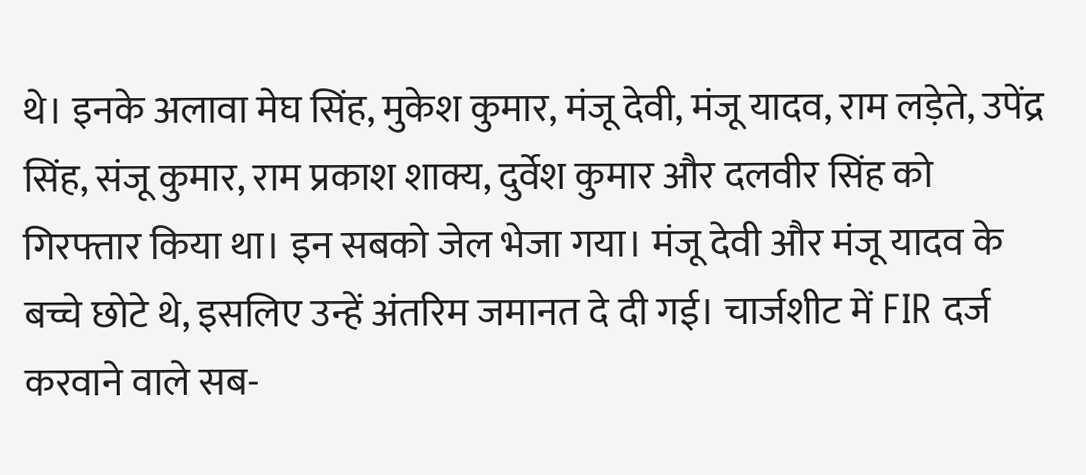थे। इनके अलावा मेघ सिंह, मुकेश कुमार, मंजू देवी, मंजू यादव, राम लड़ेते, उपेंद्र सिंह, संजू कुमार, राम प्रकाश शाक्य, दुर्वेश कुमार और दलवीर सिंह को गिरफ्तार किया था। इन सबको जेल भेजा गया। मंजू देवी और मंजू यादव के बच्चे छोटे थे, इसलिए उन्हें अंतरिम जमानत दे दी गई। चार्जशीट में FIR दर्ज करवाने वाले सब-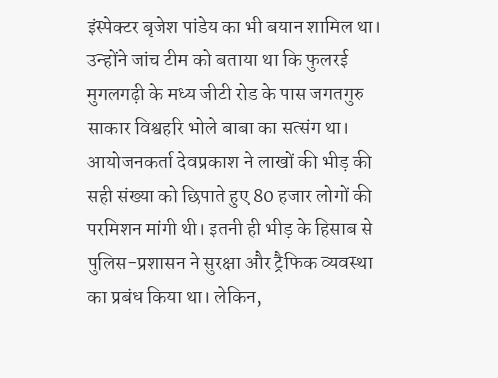इंस्पेक्टर बृजेश पांडेय का भी बयान शामिल था। उन्होंने जांच टीम को बताया था कि फुलरई मुगलगढ़ी के मध्य जीटी रोड के पास जगतगुरु साकार विश्वहरि भोले बाबा का सत्संग था। आयोजनकर्ता देवप्रकाश ने लाखों की भीड़ की सही संख्या को छिपाते हुए 80 हजार लोगों की परमिशन मांगी थी। इतनी ही भीड़ के हिसाब से पुलिस-प्रशासन ने सुरक्षा और ट्रैफिक व्यवस्था का प्रबंध किया था। लेकिन,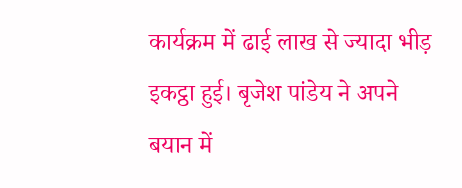कार्यक्रम में ढाई लाख से ज्यादा भीड़ इकट्ठा हुई। बृजेश पांडेय ने अपने बयान में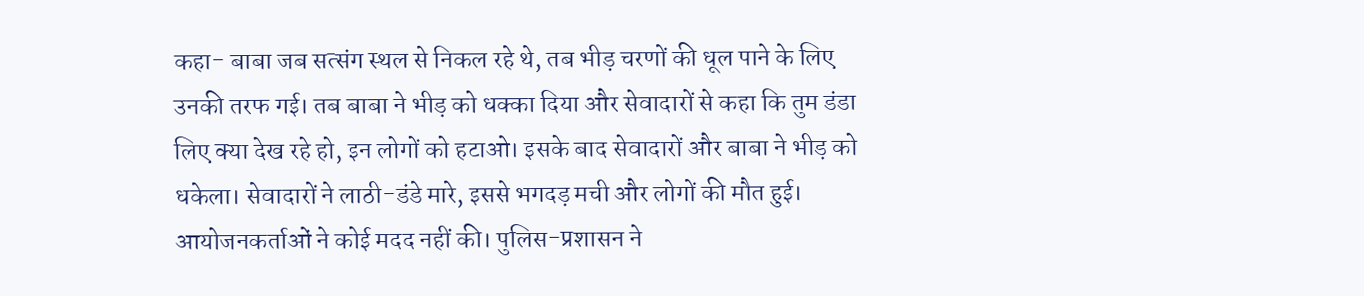कहा- बाबा जब सत्संग स्थल से निकल रहे थे, तब भीड़ चरणों की धूल पाने के लिए उनकी तरफ गई। तब बाबा ने भीड़ को धक्का दिया और सेवादारों से कहा कि तुम डंडा लिए क्या देख रहे हो, इन लोगों को हटाओ। इसके बाद सेवादारों और बाबा ने भीड़ को धकेला। सेवादारों ने लाठी-डंडे मारे, इससे भगदड़ मची और लोगों की मौत हुई। आयोजनकर्ताओं ने कोई मदद नहीं की। पुलिस-प्रशासन ने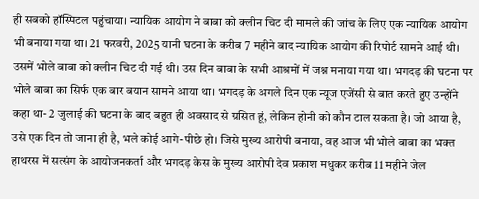ही सबको हॉस्पिटल पहुंचाया। न्यायिक आयोग ने बाबा को क्लीन चिट दी मामले की जांच के लिए एक न्यायिक आयोग भी बनाया गया था। 21 फरवरी, 2025 यानी घटना के करीब 7 महीने बाद न्यायिक आयोग की रिपोर्ट सामने आई थी। उसमें भोले बाबा को क्लीन चिट दी गई थी। उस दिन बाबा के सभी आश्रमों में जश्न मनाया गया था। भगदड़ की घटना पर भोले बाबा का सिर्फ एक बार बयान सामने आया था। भगदड़ के अगले दिन एक न्यूज एजेंसी से बात करते हुए उन्होंने कहा था- 2 जुलाई की घटना के बाद बहुत ही अवसाद से ग्रसित हूं, लेकिन होनी को कौन टाल सकता है। जो आया है, उसे एक दिन तो जाना ही है, भले कोई आगे-पीछे हो। जिसे मुख्य आरोपी बनाया, वह आज भी भोले बाबा का भक्त हाथरस में सत्संग के आयोजनकर्ता और भगदड़ केस के मुख्य आरोपी देव प्रकाश मधुकर करीब 11 महीने जेल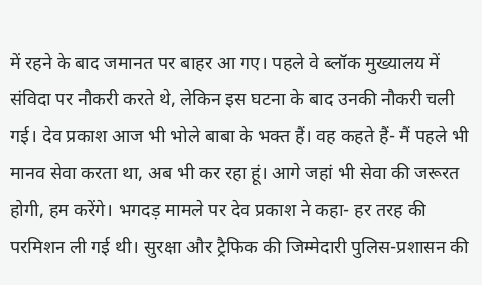में रहने के बाद जमानत पर बाहर आ गए। पहले वे ब्लॉक मुख्यालय में संविदा पर नौकरी करते थे, लेकिन इस घटना के बाद उनकी नौकरी चली गई। देव प्रकाश आज भी भोले बाबा के भक्त हैं। वह कहते हैं- मैं पहले भी मानव सेवा करता था, अब भी कर रहा हूं। आगे जहां भी सेवा की जरूरत होगी, हम करेंगे। भगदड़ मामले पर देव प्रकाश ने कहा- हर तरह की परमिशन ली गई थी। सुरक्षा और ट्रैफिक की जिम्मेदारी पुलिस-प्रशासन की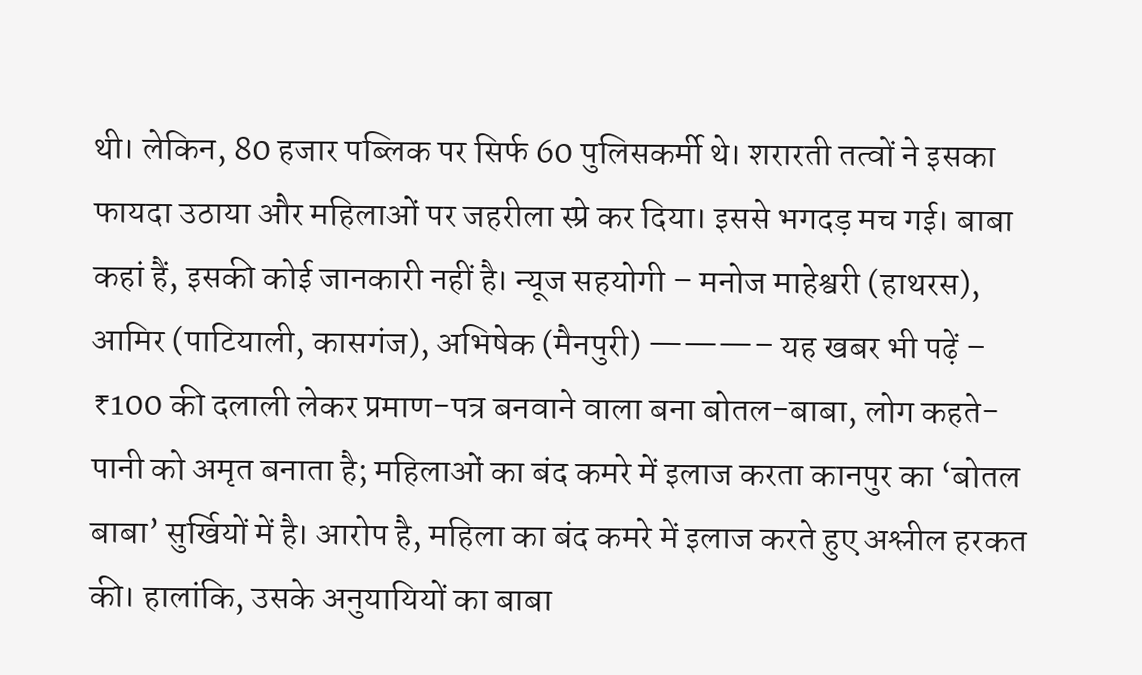थी। लेकिन, 80 हजार पब्लिक पर सिर्फ 60 पुलिसकर्मी थे। शरारती तत्वों ने इसका फायदा उठाया और महिलाओं पर जहरीला स्प्रे कर दिया। इससे भगदड़ मच गई। बाबा कहां हैं, इसकी कोई जानकारी नहीं है। न्यूज सहयोगी – मनोज माहेश्वरी (हाथरस), आमिर (पाटियाली, कासगंज), अभिषेक (मैनपुरी) ———– यह खबर भी पढ़ें – ₹100 की दलाली लेकर प्रमाण-पत्र बनवाने वाला बना बोतल-बाबा, लोग कहते- पानी को अमृत बनाता है; महिलाओं का बंद कमरे में इलाज करता कानपुर का ‘बोतल बाबा’ सुर्खियों में है। आरोप है, महिला का बंद कमरे में इलाज करते हुए अश्लील हरकत की। हालांकि, उसके अनुयायियों का बाबा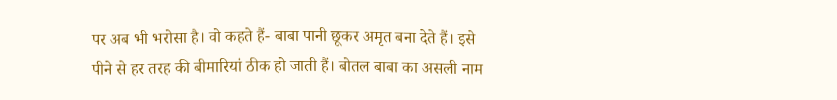पर अब भी भरोसा है। वो कहते हैं- बाबा पानी छूकर अमृत बना देते हैं। इसे पीने से हर तरह की बीमारियां ठीक हो जाती हैं। बोतल बाबा का असली नाम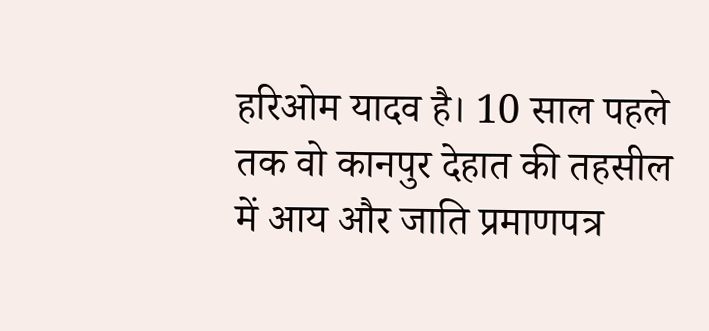हरिओम यादव है। 10 साल पहले तक वो कानपुर देहात की तहसील में आय और जाति प्रमाणपत्र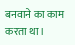बनवाने का काम करता था।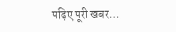पढ़िए पूरी खबर…